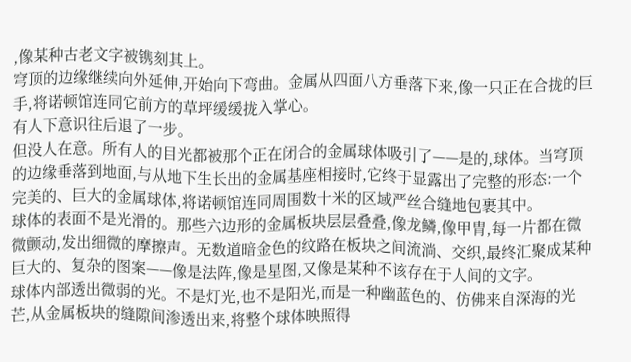,像某种古老文字被镌刻其上。
穹顶的边缘继续向外延伸,开始向下弯曲。金属从四面八方垂落下来,像一只正在合拢的巨手,将诺顿馆连同它前方的草坪缓缓拢入掌心。
有人下意识往后退了一步。
但没人在意。所有人的目光都被那个正在闭合的金属球体吸引了——是的,球体。当穹顶的边缘垂落到地面,与从地下生长出的金属基座相接时,它终于显露出了完整的形态:一个完美的、巨大的金属球体,将诺顿馆连同周围数十米的区域严丝合缝地包裹其中。
球体的表面不是光滑的。那些六边形的金属板块层层叠叠,像龙鳞,像甲胄,每一片都在微微颤动,发出细微的摩擦声。无数道暗金色的纹路在板块之间流淌、交织,最终汇聚成某种巨大的、复杂的图案——像是法阵,像是星图,又像是某种不该存在于人间的文字。
球体内部透出微弱的光。不是灯光,也不是阳光,而是一种幽蓝色的、仿佛来自深海的光芒,从金属板块的缝隙间渗透出来,将整个球体映照得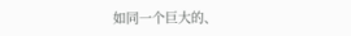如同一个巨大的、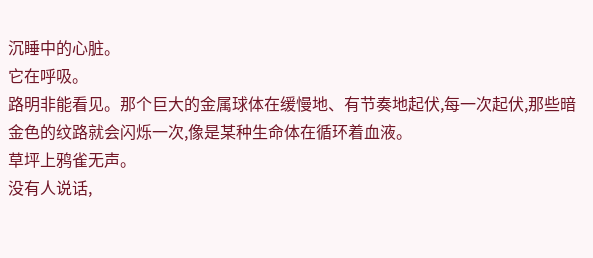沉睡中的心脏。
它在呼吸。
路明非能看见。那个巨大的金属球体在缓慢地、有节奏地起伏,每一次起伏,那些暗金色的纹路就会闪烁一次,像是某种生命体在循环着血液。
草坪上鸦雀无声。
没有人说话,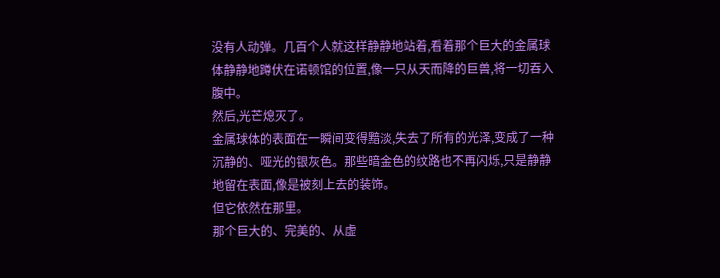没有人动弹。几百个人就这样静静地站着,看着那个巨大的金属球体静静地蹲伏在诺顿馆的位置,像一只从天而降的巨兽,将一切吞入腹中。
然后,光芒熄灭了。
金属球体的表面在一瞬间变得黯淡,失去了所有的光泽,变成了一种沉静的、哑光的银灰色。那些暗金色的纹路也不再闪烁,只是静静地留在表面,像是被刻上去的装饰。
但它依然在那里。
那个巨大的、完美的、从虚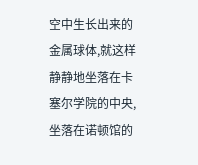空中生长出来的金属球体,就这样静静地坐落在卡塞尔学院的中央,坐落在诺顿馆的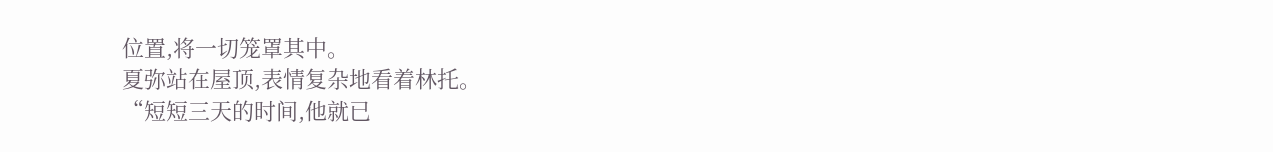位置,将一切笼罩其中。
夏弥站在屋顶,表情复杂地看着林托。
“短短三天的时间,他就已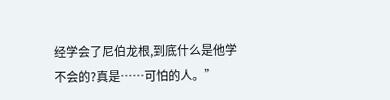经学会了尼伯龙根,到底什么是他学不会的?真是……可怕的人。”